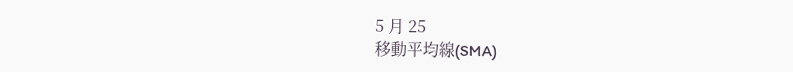5 月 25
移動平均線(SMA)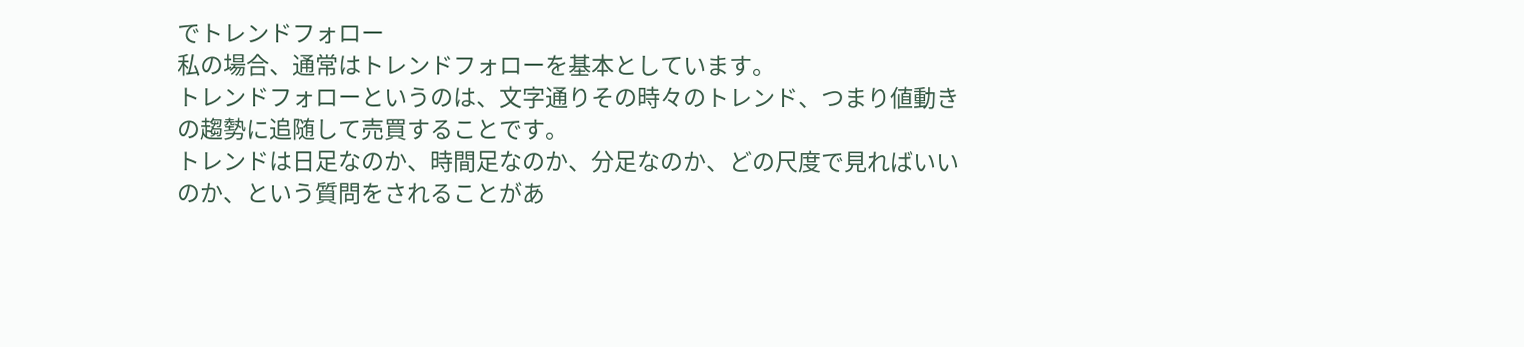でトレンドフォロー
私の場合、通常はトレンドフォローを基本としています。
トレンドフォローというのは、文字通りその時々のトレンド、つまり値動きの趨勢に追随して売買することです。
トレンドは日足なのか、時間足なのか、分足なのか、どの尺度で見ればいいのか、という質問をされることがあ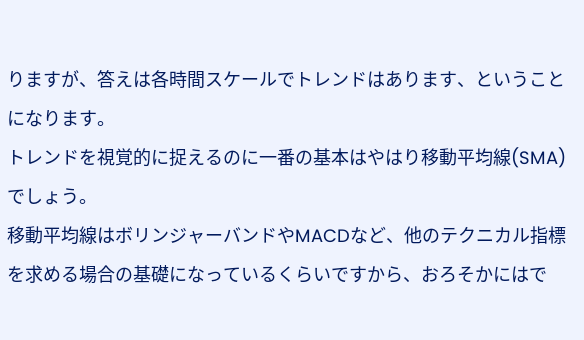りますが、答えは各時間スケールでトレンドはあります、ということになります。
トレンドを視覚的に捉えるのに一番の基本はやはり移動平均線(SMA)でしょう。
移動平均線はボリンジャーバンドやMACDなど、他のテクニカル指標を求める場合の基礎になっているくらいですから、おろそかにはで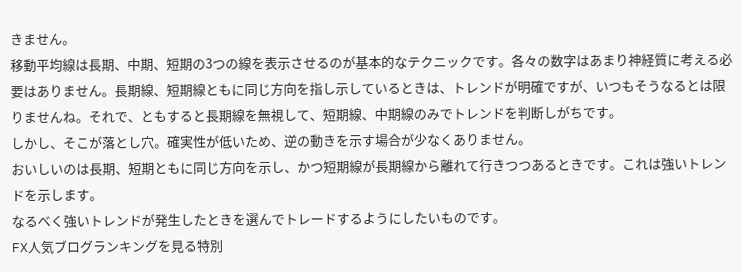きません。
移動平均線は長期、中期、短期の3つの線を表示させるのが基本的なテクニックです。各々の数字はあまり神経質に考える必要はありません。長期線、短期線ともに同じ方向を指し示しているときは、トレンドが明確ですが、いつもそうなるとは限りませんね。それで、ともすると長期線を無視して、短期線、中期線のみでトレンドを判断しがちです。
しかし、そこが落とし穴。確実性が低いため、逆の動きを示す場合が少なくありません。
おいしいのは長期、短期ともに同じ方向を示し、かつ短期線が長期線から離れて行きつつあるときです。これは強いトレンドを示します。
なるべく強いトレンドが発生したときを選んでトレードするようにしたいものです。
FX人気ブログランキングを見る特別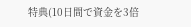特典(10日間で資金を3倍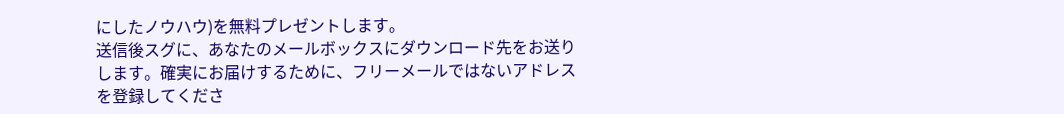にしたノウハウ)を無料プレゼントします。
送信後スグに、あなたのメールボックスにダウンロード先をお送りします。確実にお届けするために、フリーメールではないアドレスを登録してくださ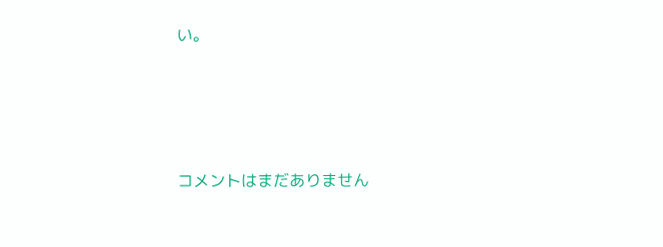い。




コメントはまだありません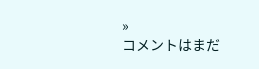»
コメントはまだ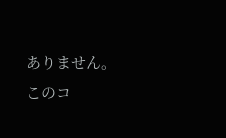ありません。
このコ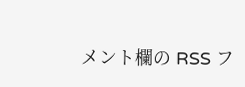メント欄の RSS フ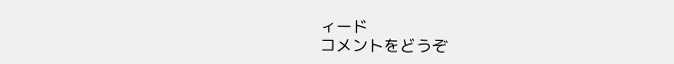ィード
コメントをどうぞ